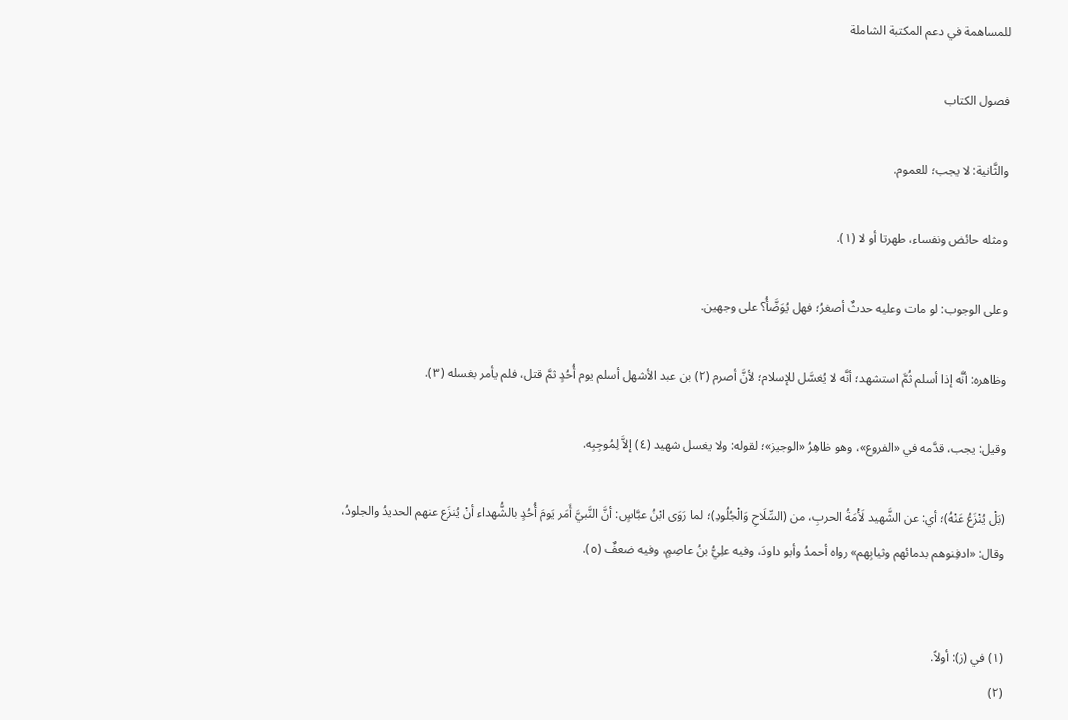للمساهمة في دعم المكتبة الشاملة

فصول الكتاب

والثَّانية: لا يجب؛ للعموم.

ومثله حائض ونفساء، طهرتا أو لا (١).

وعلى الوجوب: لو مات وعليه حدثٌ أصغرُ؛ فهل يُوَضَّأُ؟ على وجهين.

وظاهره: أنَّه إذا أسلم ثُمَّ استشهد؛ أنَّه لا يُغسَّل للإسلام؛ لأنَّ أصرم (٢) بن عبد الأشهل أسلم يوم أُحُدٍ ثمَّ قتل، فلم يأمر بغسله (٣).

وقيل: يجب، قدَّمه في «الفروع»، وهو ظاهِرُ «الوجيز»؛ لقوله: ولا يغسل شهيد (٤) إلاَّ لِمُوجِبِه.

(بَلْ يُنْزَعُ عَنْهُ)؛ أي: عن الشَّهيد لَأْمَةُ الحربِ، من (السِّلَاحِ وَالْجُلُودِ)؛ لما رَوَى ابْنُ عبَّاسٍ: أنَّ النَّبيَّ أَمَر يَومَ أُحُدٍ بالشُّهداء أنْ يُنزَع عنهم الحديدُ والجلودُ، وقال: «ادفِنوهم بدمائهم وثيابِهم» رواه أحمدُ وأبو داودَ، وفيه علِيُّ بنُ عاصِمٍ، وفيه ضعفٌ (٥).


(١) في (ز): أولاً.
(٢)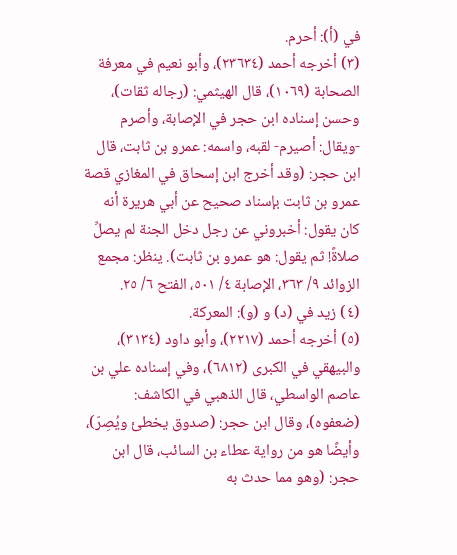في (أ): أحرم.
(٣) أخرجه أحمد (٢٣٦٣٤)، وأبو نعيم في معرفة الصحابة (١٠٦٩)، قال الهيثمي: (رجاله ثقات)، وحسن إسناده ابن حجر في الإصابة، وأصرم -ويقال: أصيرم- لقبه، واسمه: عمرو بن ثابت، قال ابن حجر: (وقد أخرج ابن إسحاق في المغازي قصة عمرو بن ثابت بإسناد صحيح عن أبي هريرة أنه كان يقول: أخبروني عن رجل دخل الجنة لم يصلِّ صلاةً! ثم يقول: هو عمرو بن ثابت). ينظر: مجمع الزوائد ٩/ ٣٦٣، الإصابة ٤/ ٥٠١، الفتح ٦/ ٢٥.
(٤) زيد في (د) و (و): المعركة.
(٥) أخرجه أحمد (٢٢١٧)، وأبو داود (٣١٣٤)، والبيهقي في الكبرى (٦٨١٢)، وفي إسناده علي بن عاصم الواسطي، قال الذهبي في الكاشف: (ضعفوه)، وقال ابن حجر: (صدوق يخطئ ويُصِرّ)، وأيضًا هو من رواية عطاء بن السائب، قال ابن حجر: (وهو مما حدث به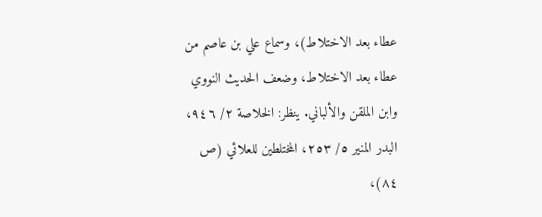عطاء بعد الاختلاط)، وسماع علي بن عاصم من عطاء بعد الاختلاط، وضعف الحديث النووي وابن الملقن والألباني. ينظر: الخلاصة ٢/ ٩٤٦، البدر المنير ٥/ ٢٥٣، المختلطين للعلائي (ص ٨٤)،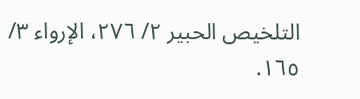التلخيص الحبير ٢/ ٢٧٦، الإرواء ٣/ ١٦٥.